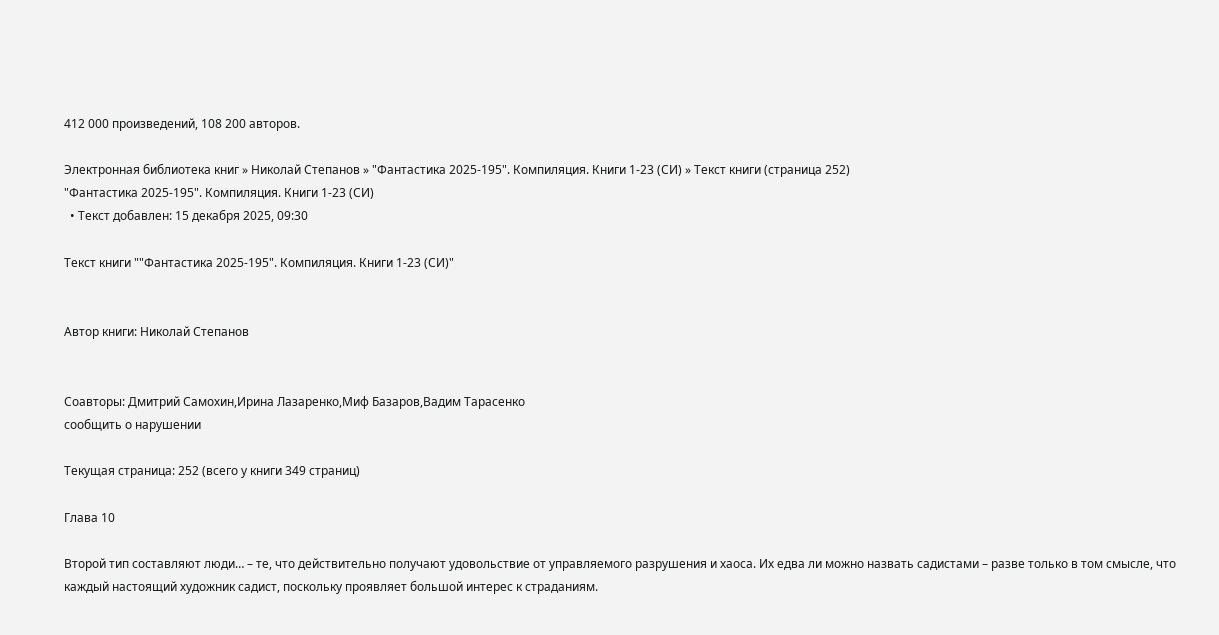412 000 произведений, 108 200 авторов.

Электронная библиотека книг » Николай Степанов » "Фантастика 2025-195". Компиляция. Книги 1-23 (СИ) » Текст книги (страница 252)
"Фантастика 2025-195". Компиляция. Книги 1-23 (СИ)
  • Текст добавлен: 15 декабря 2025, 09:30

Текст книги ""Фантастика 2025-195". Компиляция. Книги 1-23 (СИ)"


Автор книги: Николай Степанов


Соавторы: Дмитрий Самохин,Ирина Лазаренко,Миф Базаров,Вадим Тарасенко
сообщить о нарушении

Текущая страница: 252 (всего у книги 349 страниц)

Глава 10

Второй тип составляют люди… – те, что действительно получают удовольствие от управляемого разрушения и хаоса. Их едва ли можно назвать садистами – разве только в том смысле, что каждый настоящий художник садист, поскольку проявляет большой интерес к страданиям.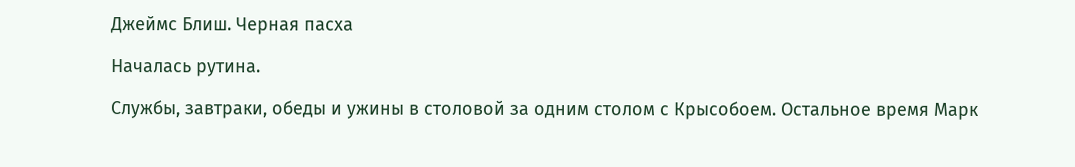Джеймс Блиш. Черная пасха

Началась рутина.

Службы, завтраки, обеды и ужины в столовой за одним столом с Крысобоем. Остальное время Марк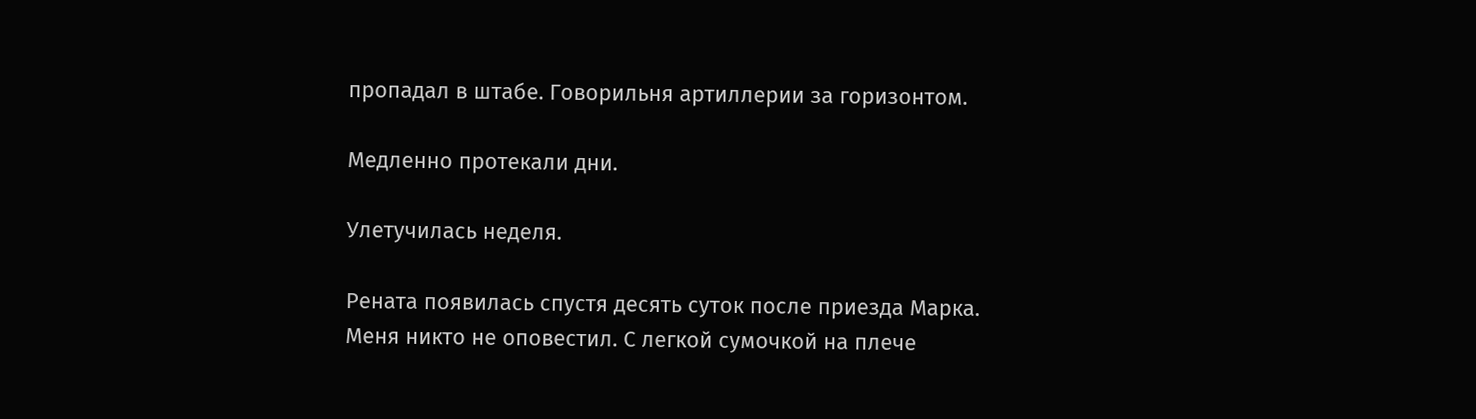пропадал в штабе. Говорильня артиллерии за горизонтом.

Медленно протекали дни.

Улетучилась неделя.

Рената появилась спустя десять суток после приезда Марка. Меня никто не оповестил. С легкой сумочкой на плече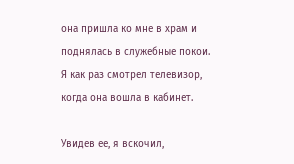она пришла ко мне в храм и поднялась в служебные покои. Я как раз смотрел телевизор, когда она вошла в кабинет.

Увидев ее, я вскочил,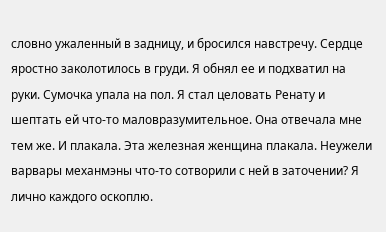словно ужаленный в задницу, и бросился навстречу. Сердце яростно заколотилось в груди. Я обнял ее и подхватил на руки. Сумочка упала на пол. Я стал целовать Ренату и шептать ей что-то маловразумительное. Она отвечала мне тем же. И плакала. Эта железная женщина плакала. Неужели варвары механмэны что-то сотворили с ней в заточении? Я лично каждого оскоплю.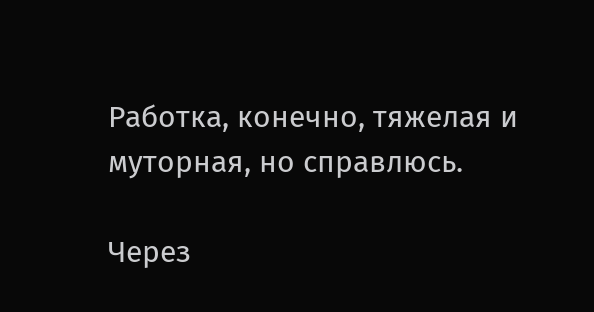Работка, конечно, тяжелая и муторная, но справлюсь.

Через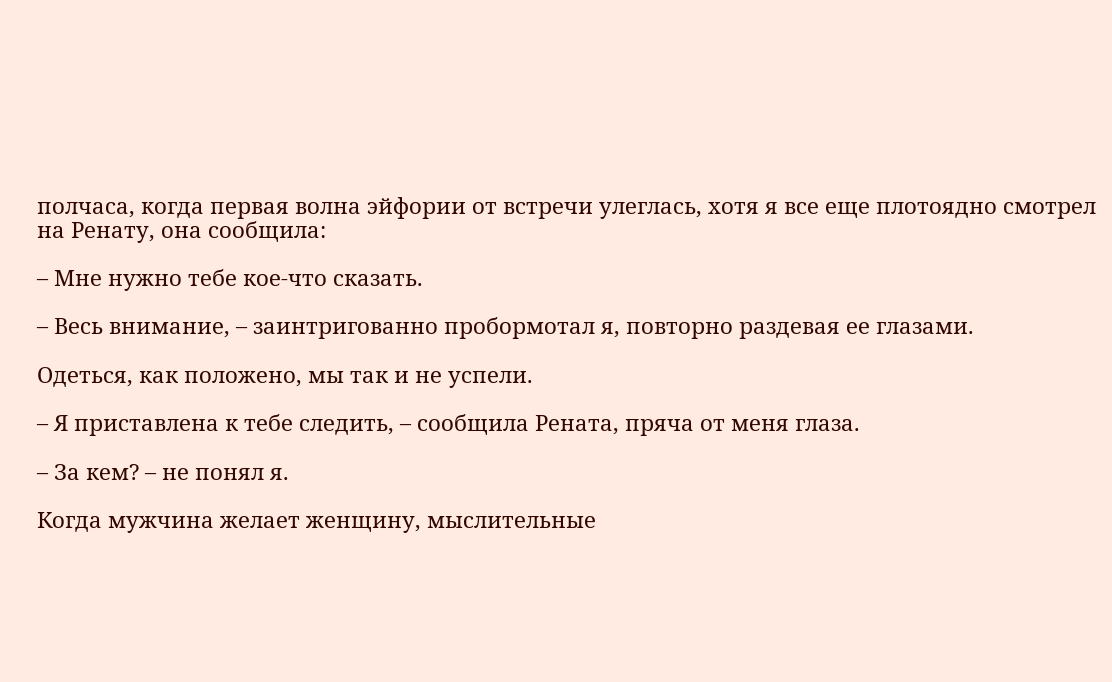полчаса, когда первая волна эйфории от встречи улеглась, хотя я все еще плотоядно смотрел на Ренату, она сообщила:

– Мне нужно тебе кое-что сказать.

– Весь внимание, – заинтригованно пробормотал я, повторно раздевая ее глазами.

Одеться, как положено, мы так и не успели.

– Я приставлена к тебе следить, – сообщила Рената, пряча от меня глаза.

– За кем? – не понял я.

Когда мужчина желает женщину, мыслительные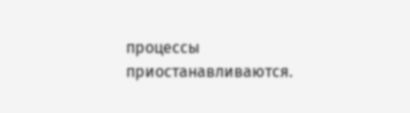процессы приостанавливаются.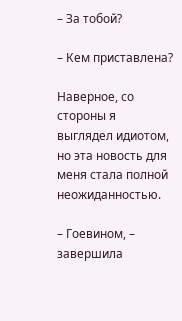– За тобой?

– Кем приставлена?

Наверное, со стороны я выглядел идиотом, но эта новость для меня стала полной неожиданностью.

– Гоевином, – завершила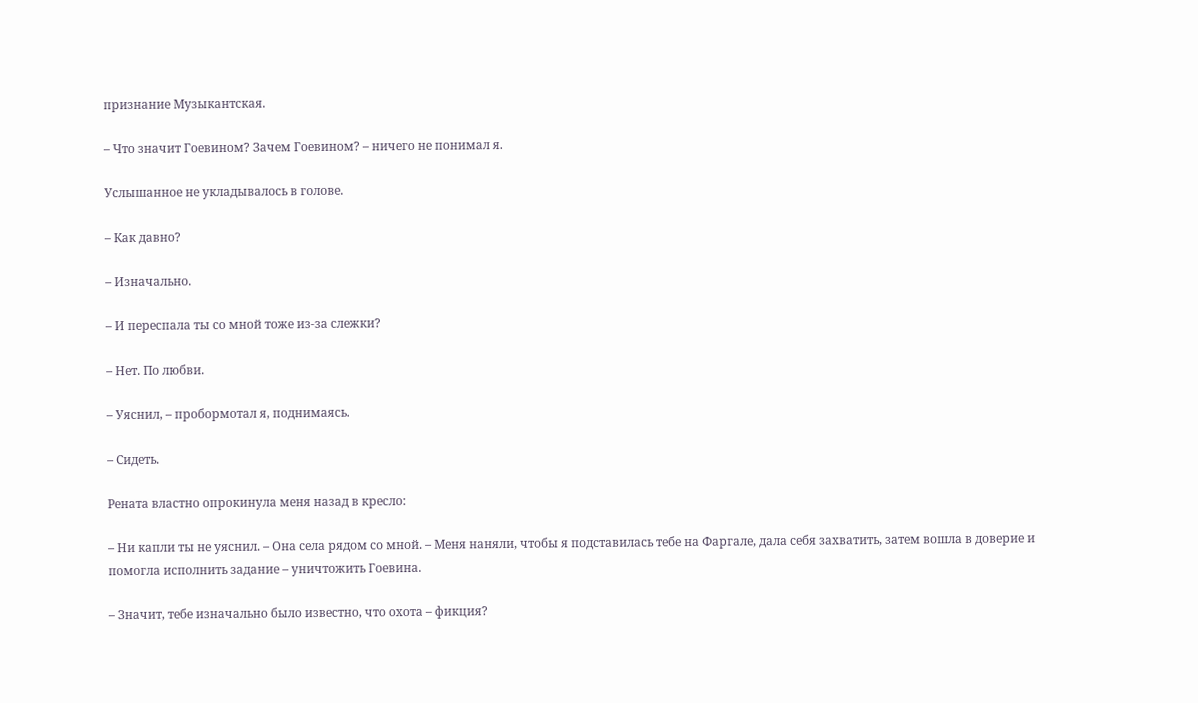признание Музыкантская.

– Что значит Гоевином? Зачем Гоевином? – ничего не понимал я.

Услышанное не укладывалось в голове.

– Как давно?

– Изначально.

– И переспала ты со мной тоже из-за слежки?

– Нет. По любви.

– Уяснил, – пробормотал я, поднимаясь.

– Сидеть.

Рената властно опрокинула меня назад в кресло:

– Ни капли ты не уяснил. – Она села рядом со мной. – Меня наняли, чтобы я подставилась тебе на Фаргале, дала себя захватить, затем вошла в доверие и помогла исполнить задание – уничтожить Гоевина.

– Значит, тебе изначально было известно, что охота – фикция?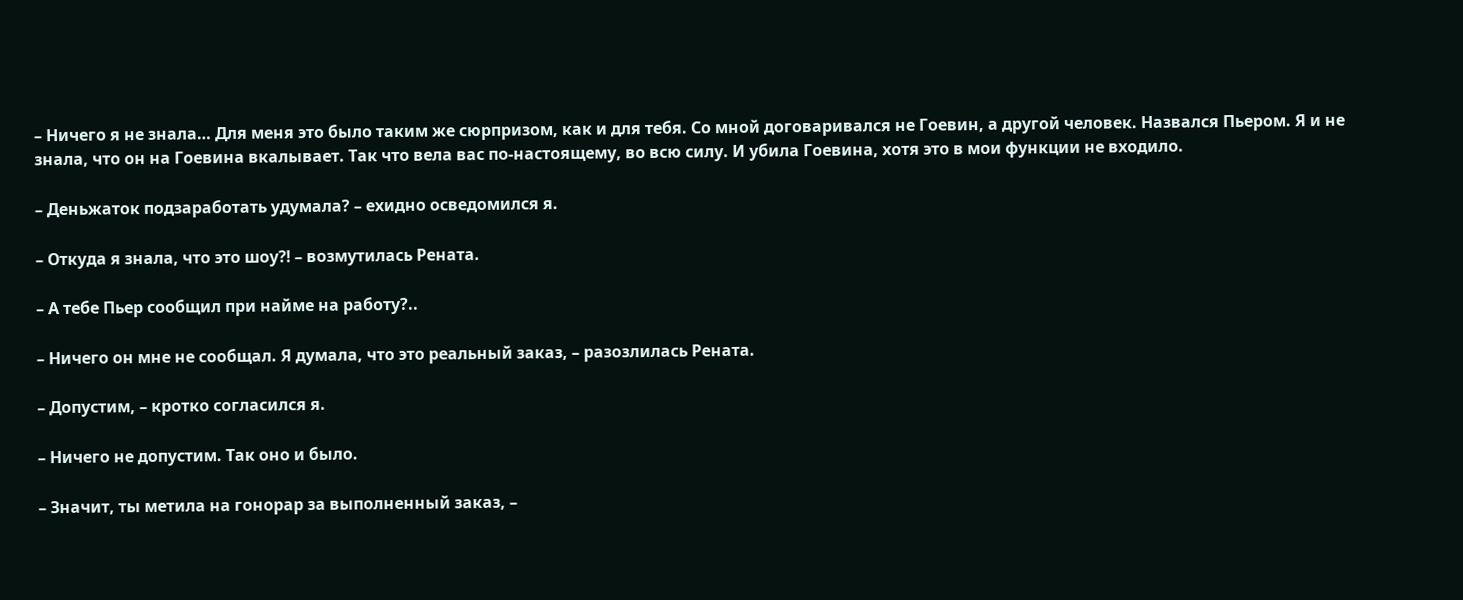– Ничего я не знала… Для меня это было таким же сюрпризом, как и для тебя. Со мной договаривался не Гоевин, а другой человек. Назвался Пьером. Я и не знала, что он на Гоевина вкалывает. Так что вела вас по-настоящему, во всю силу. И убила Гоевина, хотя это в мои функции не входило.

– Деньжаток подзаработать удумала? – ехидно осведомился я.

– Откуда я знала, что это шоу⁈ – возмутилась Рената.

– А тебе Пьер сообщил при найме на работу?..

– Ничего он мне не сообщал. Я думала, что это реальный заказ, – разозлилась Рената.

– Допустим, – кротко согласился я.

– Ничего не допустим. Так оно и было.

– Значит, ты метила на гонорар за выполненный заказ, –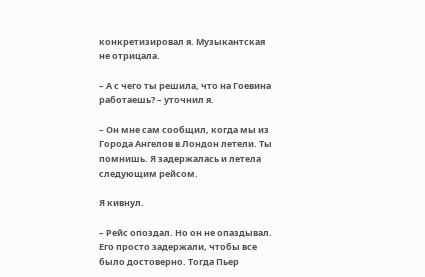конкретизировал я. Музыкантская не отрицала.

– А с чего ты решила, что на Гоевина работаешь? – уточнил я.

– Он мне сам сообщил, когда мы из Города Ангелов в Лондон летели. Ты помнишь. Я задержалась и летела следующим рейсом.

Я кивнул.

– Рейс опоздал. Но он не опаздывал. Его просто задержали, чтобы все было достоверно. Тогда Пьер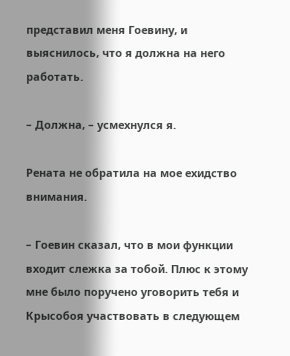представил меня Гоевину, и выяснилось, что я должна на него работать.

– Должна, – усмехнулся я.

Рената не обратила на мое ехидство внимания.

– Гоевин сказал, что в мои функции входит слежка за тобой. Плюс к этому мне было поручено уговорить тебя и Крысобоя участвовать в следующем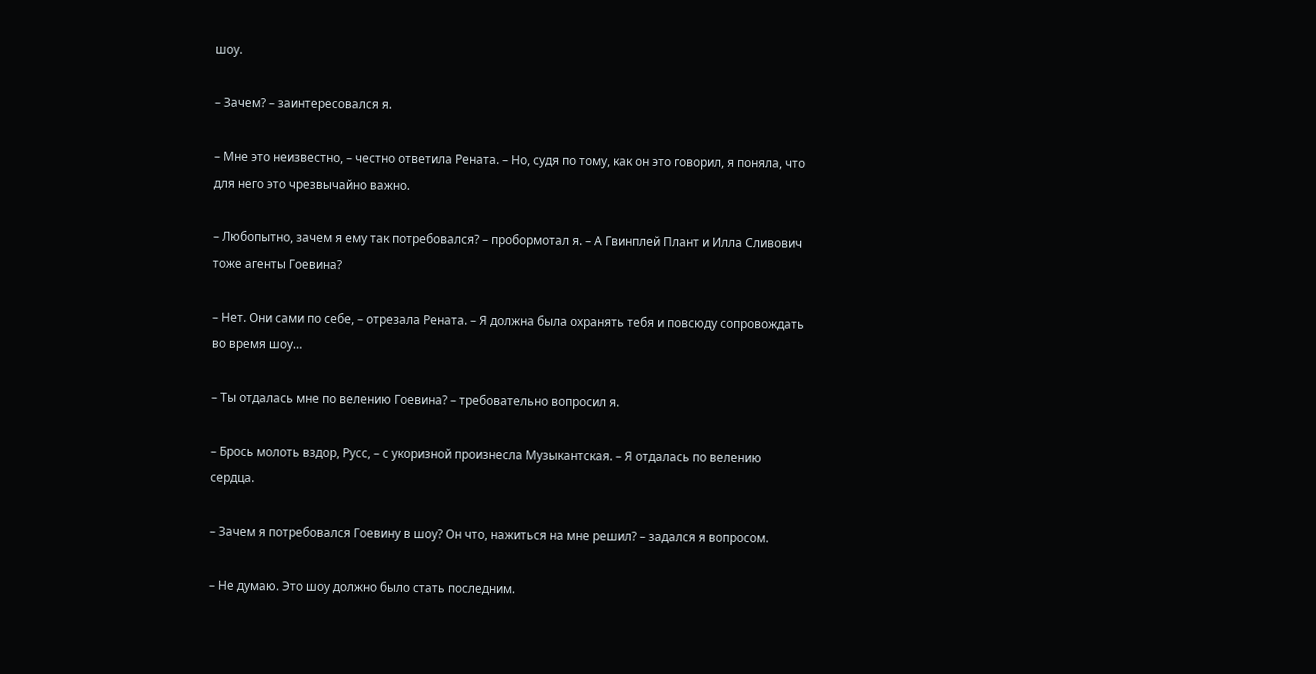шоу.

– Зачем? – заинтересовался я.

– Мне это неизвестно, – честно ответила Рената. – Но, судя по тому, как он это говорил, я поняла, что для него это чрезвычайно важно.

– Любопытно, зачем я ему так потребовался? – пробормотал я. – А Гвинплей Плант и Илла Сливович тоже агенты Гоевина?

– Нет. Они сами по себе, – отрезала Рената. – Я должна была охранять тебя и повсюду сопровождать во время шоу…

– Ты отдалась мне по велению Гоевина? – требовательно вопросил я.

– Брось молоть вздор, Русс, – с укоризной произнесла Музыкантская. – Я отдалась по велению сердца.

– Зачем я потребовался Гоевину в шоу? Он что, нажиться на мне решил? – задался я вопросом.

– Не думаю. Это шоу должно было стать последним.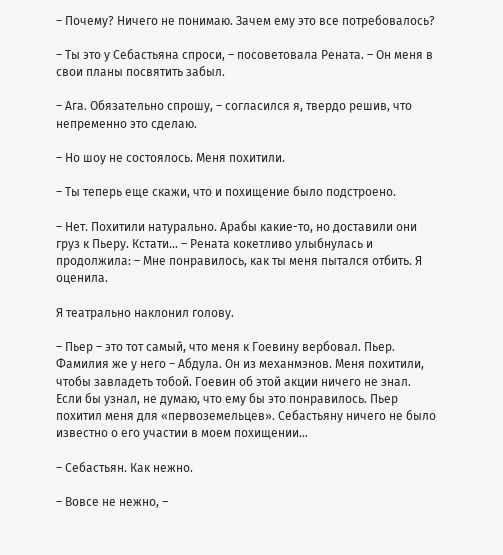– Почему? Ничего не понимаю. Зачем ему это все потребовалось?

– Ты это у Себастьяна спроси, – посоветовала Рената. – Он меня в свои планы посвятить забыл.

– Ага. Обязательно спрошу, – согласился я, твердо решив, что непременно это сделаю.

– Но шоу не состоялось. Меня похитили.

– Ты теперь еще скажи, что и похищение было подстроено.

– Нет. Похитили натурально. Арабы какие-то, но доставили они груз к Пьеру. Кстати… – Рената кокетливо улыбнулась и продолжила: – Мне понравилось, как ты меня пытался отбить. Я оценила.

Я театрально наклонил голову.

– Пьер – это тот самый, что меня к Гоевину вербовал. Пьер. Фамилия же у него – Абдула. Он из механмэнов. Меня похитили, чтобы завладеть тобой. Гоевин об этой акции ничего не знал. Если бы узнал, не думаю, что ему бы это понравилось. Пьер похитил меня для «первоземельцев». Себастьяну ничего не было известно о его участии в моем похищении…

– Себастьян. Как нежно.

– Вовсе не нежно, –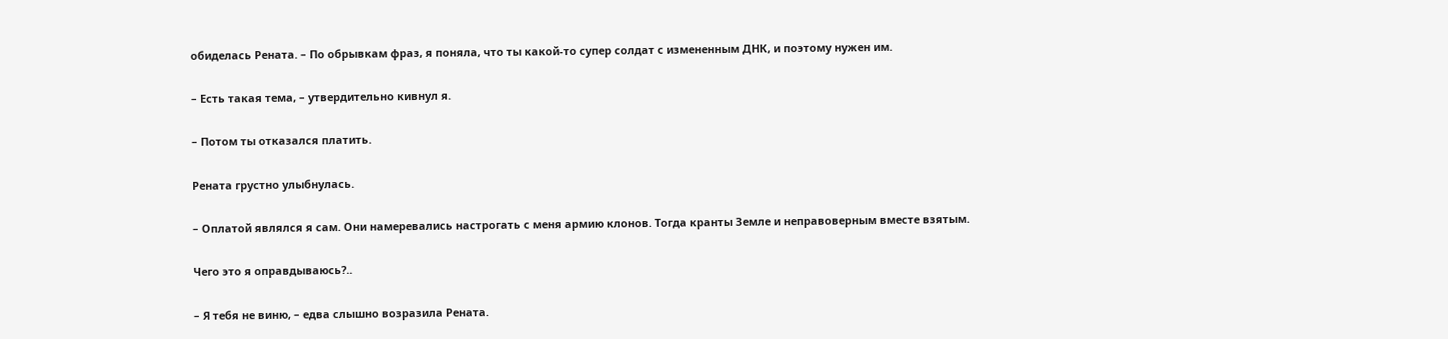обиделась Рената. – По обрывкам фраз, я поняла, что ты какой-то супер солдат с измененным ДНК, и поэтому нужен им.

– Есть такая тема, – утвердительно кивнул я.

– Потом ты отказался платить.

Рената грустно улыбнулась.

– Оплатой являлся я сам. Они намеревались настрогать с меня армию клонов. Тогда кранты Земле и неправоверным вместе взятым.

Чего это я оправдываюсь?..

– Я тебя не виню, – едва слышно возразила Рената.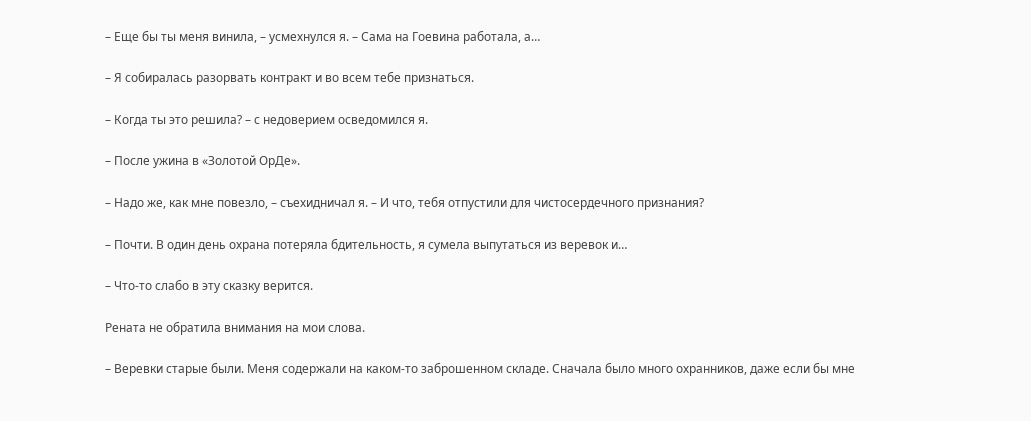– Еще бы ты меня винила, – усмехнулся я. – Сама на Гоевина работала, а…

– Я собиралась разорвать контракт и во всем тебе признаться.

– Когда ты это решила? – с недоверием осведомился я.

– После ужина в «Золотой ОрДе».

– Надо же, как мне повезло, – съехидничал я. – И что, тебя отпустили для чистосердечного признания?

– Почти. В один день охрана потеряла бдительность, я сумела выпутаться из веревок и…

– Что-то слабо в эту сказку верится.

Рената не обратила внимания на мои слова.

– Веревки старые были. Меня содержали на каком-то заброшенном складе. Сначала было много охранников, даже если бы мне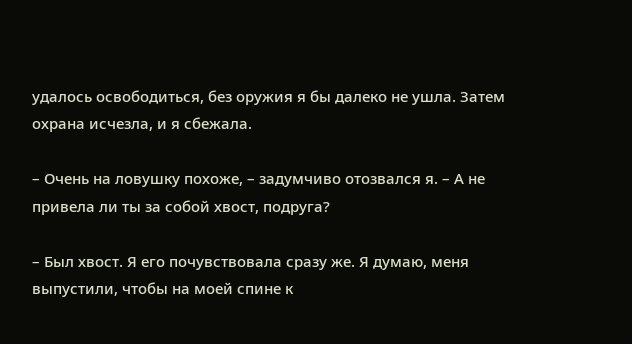удалось освободиться, без оружия я бы далеко не ушла. Затем охрана исчезла, и я сбежала.

– Очень на ловушку похоже, – задумчиво отозвался я. – А не привела ли ты за собой хвост, подруга?

– Был хвост. Я его почувствовала сразу же. Я думаю, меня выпустили, чтобы на моей спине к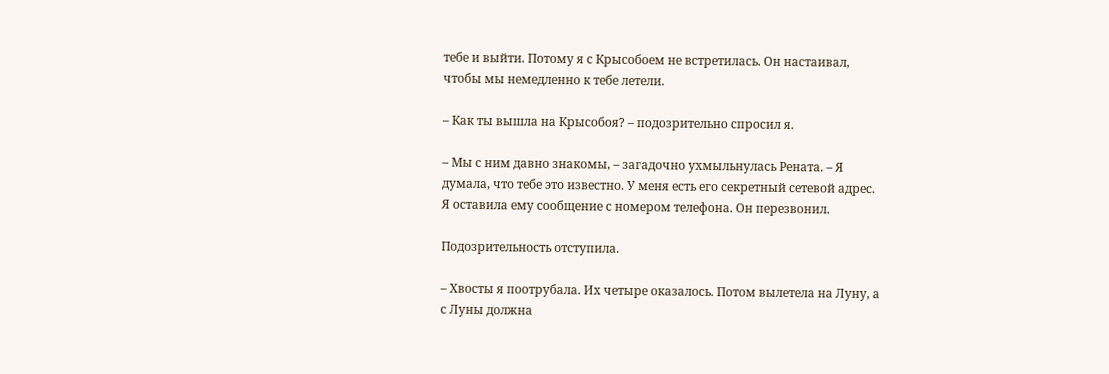тебе и выйти. Потому я с Крысобоем не встретилась. Он настаивал, чтобы мы немедленно к тебе летели.

– Как ты вышла на Крысобоя? – подозрительно спросил я.

– Мы с ним давно знакомы, – загадочно ухмыльнулась Рената. – Я думала, что тебе это известно. У меня есть его секретный сетевой адрес. Я оставила ему сообщение с номером телефона. Он перезвонил.

Подозрительность отступила.

– Хвосты я поотрубала. Их четыре оказалось. Потом вылетела на Луну, а с Луны должна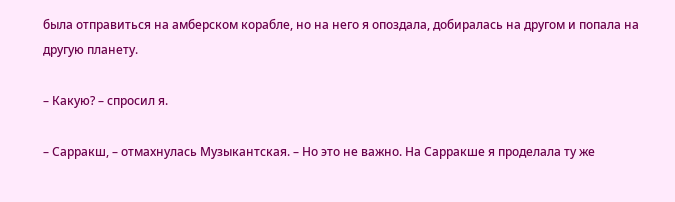была отправиться на амберском корабле, но на него я опоздала, добиралась на другом и попала на другую планету.

– Какую? – спросил я.

– Сарракш, – отмахнулась Музыкантская. – Но это не важно. На Сарракше я проделала ту же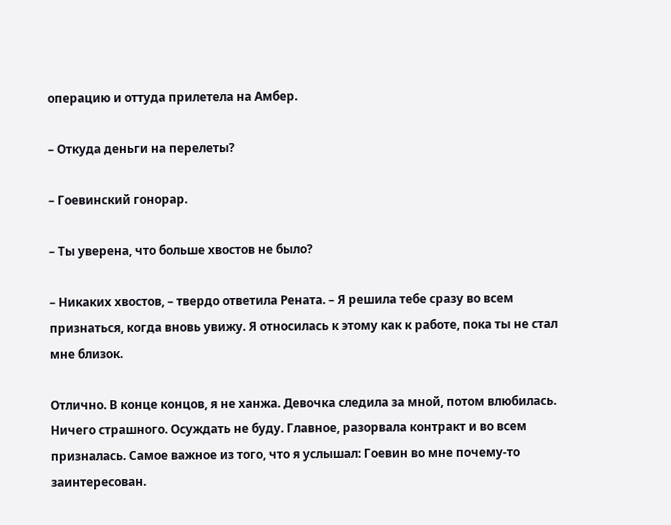операцию и оттуда прилетела на Амбер.

– Откуда деньги на перелеты?

– Гоевинский гонорар.

– Ты уверена, что больше хвостов не было?

– Никаких хвостов, – твердо ответила Рената. – Я решила тебе сразу во всем признаться, когда вновь увижу. Я относилась к этому как к работе, пока ты не стал мне близок.

Отлично. В конце концов, я не ханжа. Девочка следила за мной, потом влюбилась. Ничего страшного. Осуждать не буду. Главное, разорвала контракт и во всем призналась. Самое важное из того, что я услышал: Гоевин во мне почему-то заинтересован.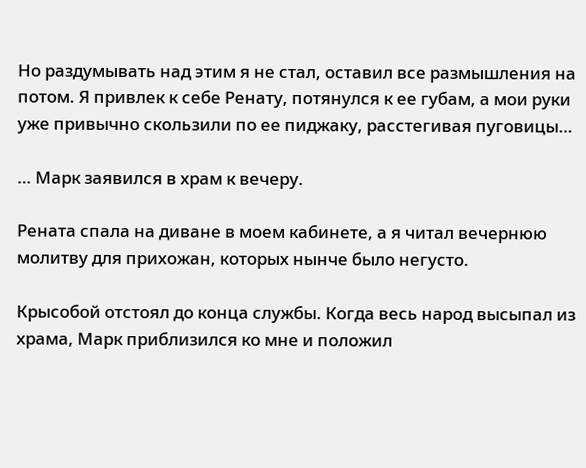Но раздумывать над этим я не стал, оставил все размышления на потом. Я привлек к себе Ренату, потянулся к ее губам, а мои руки уже привычно скользили по ее пиджаку, расстегивая пуговицы…

… Марк заявился в храм к вечеру.

Рената спала на диване в моем кабинете, а я читал вечернюю молитву для прихожан, которых нынче было негусто.

Крысобой отстоял до конца службы. Когда весь народ высыпал из храма, Марк приблизился ко мне и положил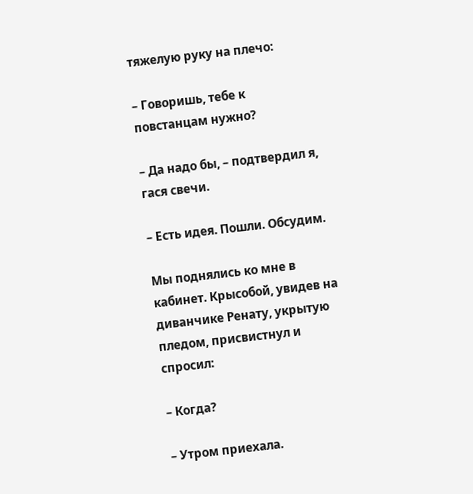тяжелую руку на плечо:

– Говоришь, тебе к повстанцам нужно?

– Да надо бы, – подтвердил я, гася свечи.

– Есть идея. Пошли. Обсудим.

Мы поднялись ко мне в кабинет. Крысобой, увидев на диванчике Ренату, укрытую пледом, присвистнул и спросил:

– Когда?

– Утром приехала.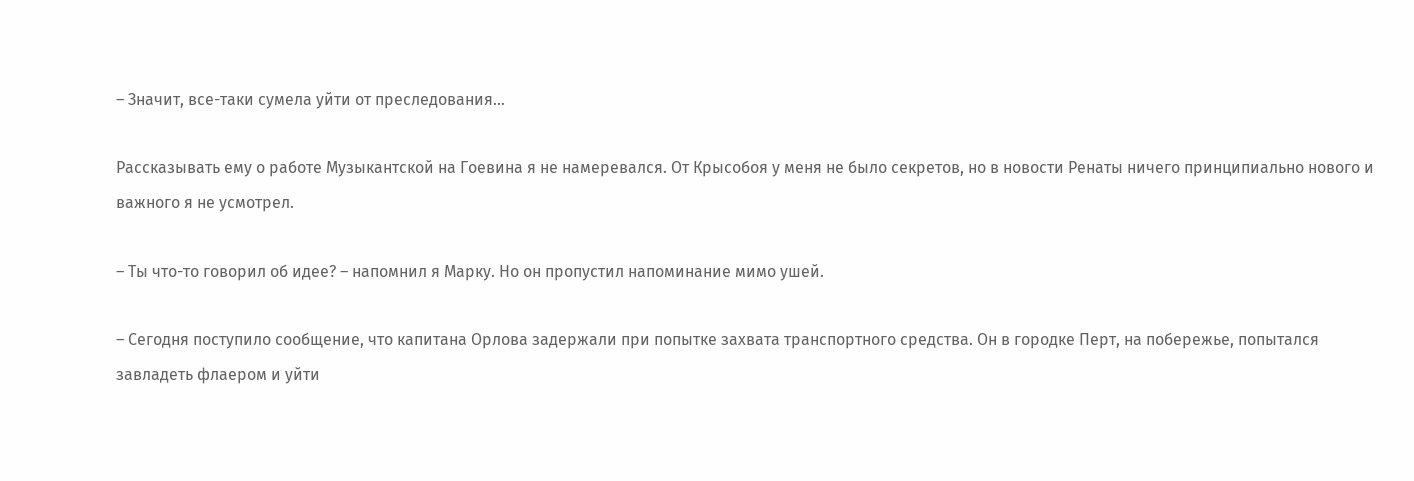– Значит, все-таки сумела уйти от преследования…

Рассказывать ему о работе Музыкантской на Гоевина я не намеревался. От Крысобоя у меня не было секретов, но в новости Ренаты ничего принципиально нового и важного я не усмотрел.

– Ты что-то говорил об идее? – напомнил я Марку. Но он пропустил напоминание мимо ушей.

– Сегодня поступило сообщение, что капитана Орлова задержали при попытке захвата транспортного средства. Он в городке Перт, на побережье, попытался завладеть флаером и уйти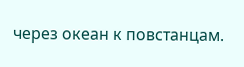через океан к повстанцам.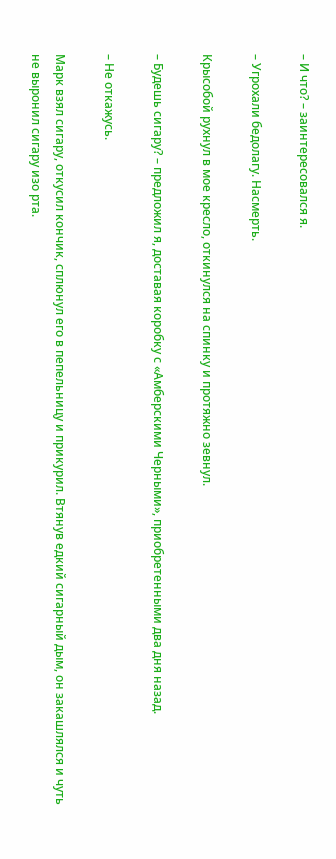– И что? – заинтересовался я.

– Угрохали бедолагу. Насмерть.

Крысобой рухнул в мое кресло, откинулся на спинку и протяжно зевнул.

– Будешь сигару? – предложил я, доставая коробку с «Амберскими Черными», приобретенными два дня назад.

– Не откажусь.

Марк взял сигару, откусил кончик, сплюнул его в пепельницу и прикурил. Втянув едкий сигарный дым, он закашлялся и чуть не выронил сигару изо рта.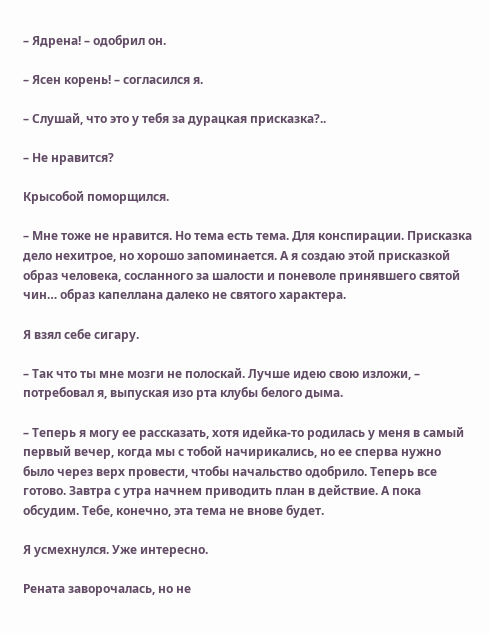– Ядрена! – одобрил он.

– Ясен корень! – согласился я.

– Слушай, что это у тебя за дурацкая присказка?..

– Не нравится?

Крысобой поморщился.

– Мне тоже не нравится. Но тема есть тема. Для конспирации. Присказка дело нехитрое, но хорошо запоминается. А я создаю этой присказкой образ человека, сосланного за шалости и поневоле принявшего святой чин… образ капеллана далеко не святого характера.

Я взял себе сигару.

– Так что ты мне мозги не полоскай. Лучше идею свою изложи, – потребовал я, выпуская изо рта клубы белого дыма.

– Теперь я могу ее рассказать, хотя идейка‑то родилась у меня в самый первый вечер, когда мы с тобой начирикались, но ее сперва нужно было через верх провести, чтобы начальство одобрило. Теперь все готово. Завтра с утра начнем приводить план в действие. А пока обсудим. Тебе, конечно, эта тема не внове будет.

Я усмехнулся. Уже интересно.

Рената заворочалась, но не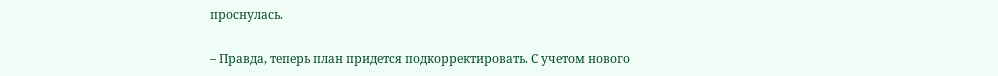проснулась.

– Правда, теперь план придется подкорректировать. С учетом нового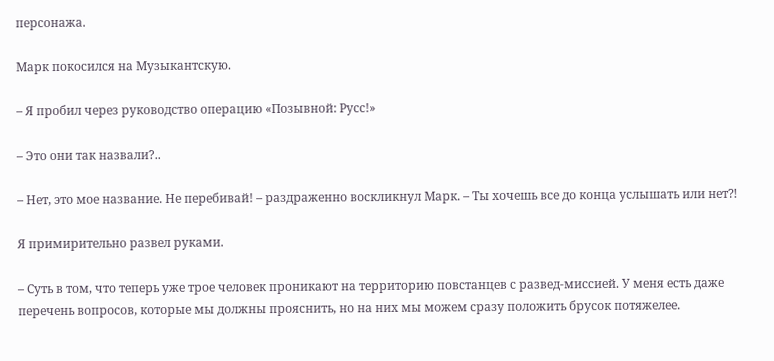персонажа.

Марк покосился на Музыкантскую.

– Я пробил через руководство операцию «Позывной: Русс!»

– Это они так назвали?..

– Нет, это мое название. Не перебивай! – раздраженно воскликнул Марк. – Ты хочешь все до конца услышать или нет⁈

Я примирительно развел руками.

– Суть в том, что теперь уже трое человек проникают на территорию повстанцев с развед-миссией. У меня есть даже перечень вопросов, которые мы должны прояснить, но на них мы можем сразу положить брусок потяжелее.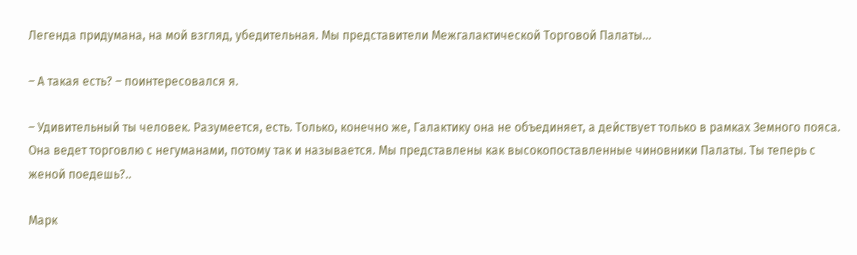Легенда придумана, на мой взгляд, убедительная. Мы представители Межгалактической Торговой Палаты…

– А такая есть? – поинтересовался я.

– Удивительный ты человек. Разумеется, есть. Только, конечно же, Галактику она не объединяет, а действует только в рамках Земного пояса. Она ведет торговлю с негуманами, потому так и называется. Мы представлены как высокопоставленные чиновники Палаты. Ты теперь с женой поедешь?..

Марк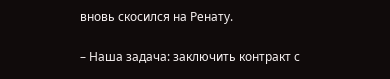вновь скосился на Ренату.

– Наша задача: заключить контракт с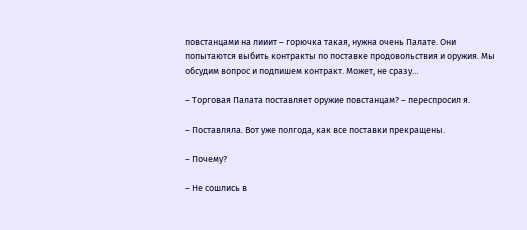повстанцами на лииит – горючка такая, нужна очень Палате. Они попытаются выбить контракты по поставке продовольствия и оружия. Мы обсудим вопрос и подпишем контракт. Может, не сразу…

– Торговая Палата поставляет оружие повстанцам? – переспросил я.

– Поставляла. Вот уже полгода, как все поставки прекращены.

– Почему?

– Не сошлись в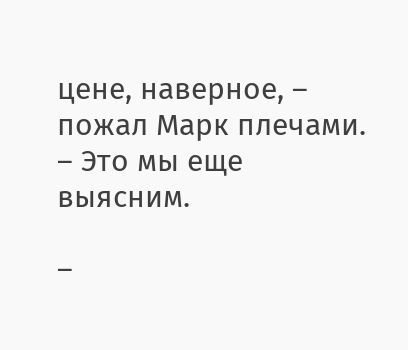цене, наверное, – пожал Марк плечами. – Это мы еще выясним.

–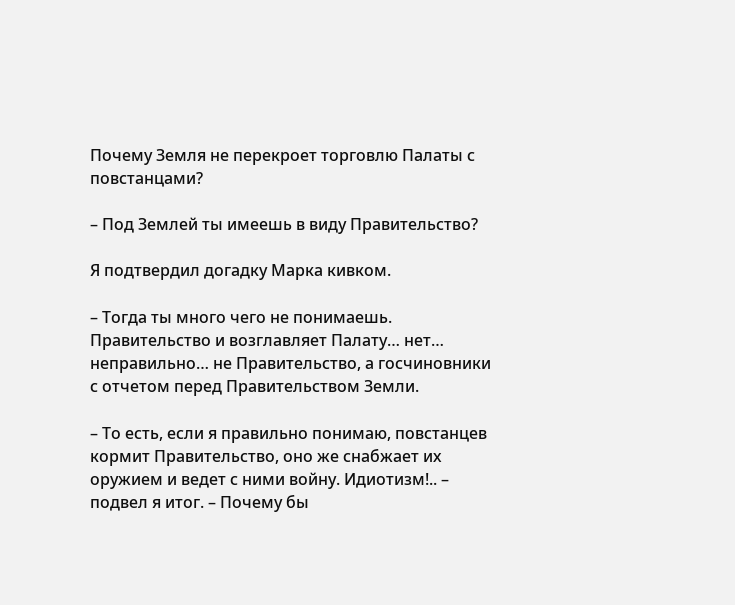Почему Земля не перекроет торговлю Палаты с повстанцами?

– Под Землей ты имеешь в виду Правительство?

Я подтвердил догадку Марка кивком.

– Тогда ты много чего не понимаешь. Правительство и возглавляет Палату… нет… неправильно… не Правительство, а госчиновники с отчетом перед Правительством Земли.

– То есть, если я правильно понимаю, повстанцев кормит Правительство, оно же снабжает их оружием и ведет с ними войну. Идиотизм!.. – подвел я итог. – Почему бы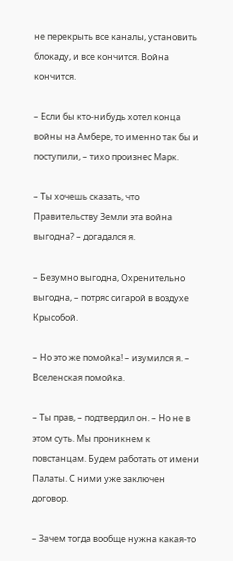не перекрыть все каналы, установить блокаду, и все кончится. Война кончится.

– Если бы кто-нибудь хотел конца войны на Амбере, то именно так бы и поступили, – тихо произнес Марк.

– Ты хочешь сказать, что Правительству Земли эта война выгодна? – догадался я.

– Безумно выгодна, Охренительно выгодна, – потряс сигарой в воздухе Крысобой.

– Но это же помойка! – изумился я. – Вселенская помойка.

– Ты прав, – подтвердил он. – Но не в этом суть. Мы проникнем к повстанцам. Будем работать от имени Палаты. С ними уже заключен договор.

– Зачем тогда вообще нужна какая-то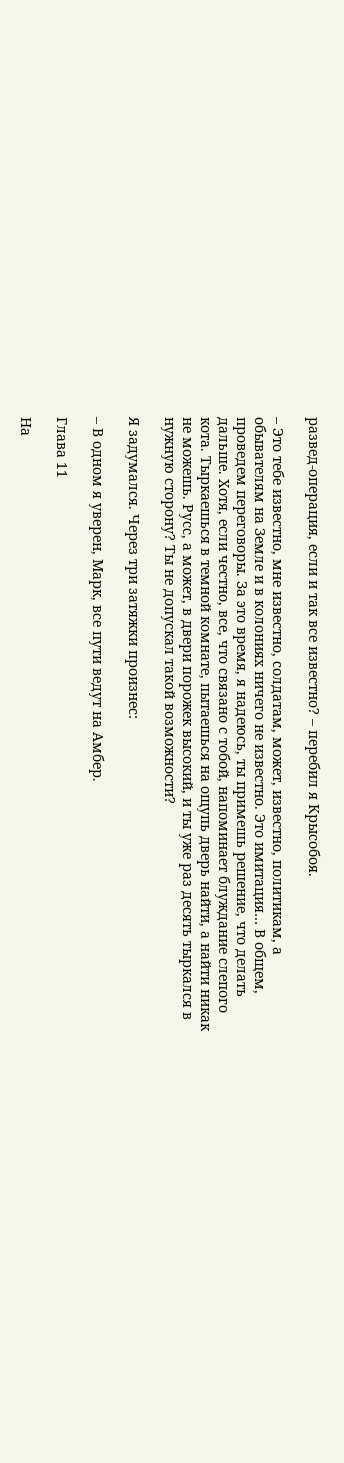развед-операция, если и так все известно? – перебил я Крысобоя.

– Это тебе известно, мне известно, солдатам, может, известно, политикам, а обывателям на Земле и в колониях ничего не известно. Это имитация… В общем, проведем переговоры. За это время, я надеюсь, ты примешь решение, что делать дальше. Хотя, если честно, все, что связано с тобой, напоминает блуждание слепого кота. Тыркаешься в темной комнате, пытаешься на ощупь дверь найти, а найти никак не можешь. Русс, а может, в двери порожек высокий, и ты уже раз десять тыркался в нужную сторону? Ты не допускал такой возможности?

Я задумался. Через три затяжки произнес:

– В одном я уверен, Марк, все пути ведут на Амбер.

Глава 11

На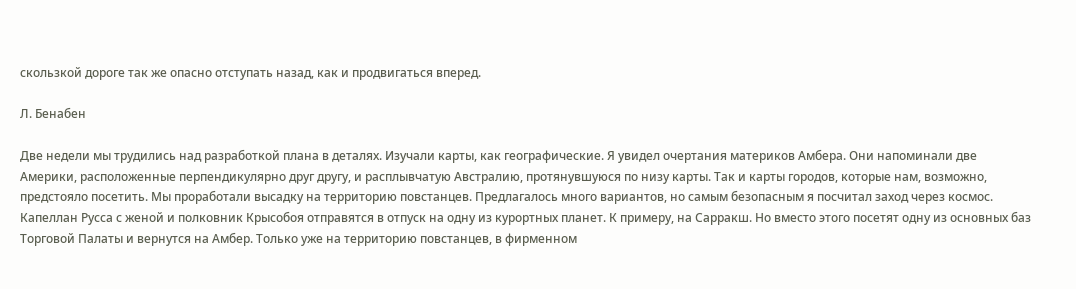скользкой дороге так же опасно отступать назад, как и продвигаться вперед.

Л. Бенабен

Две недели мы трудились над разработкой плана в деталях. Изучали карты, как географические. Я увидел очертания материков Амбера. Они напоминали две Америки, расположенные перпендикулярно друг другу, и расплывчатую Австралию, протянувшуюся по низу карты. Так и карты городов, которые нам, возможно, предстояло посетить. Мы проработали высадку на территорию повстанцев. Предлагалось много вариантов, но самым безопасным я посчитал заход через космос. Капеллан Русса с женой и полковник Крысобоя отправятся в отпуск на одну из курортных планет. К примеру, на Сарракш. Но вместо этого посетят одну из основных баз Торговой Палаты и вернутся на Амбер. Только уже на территорию повстанцев, в фирменном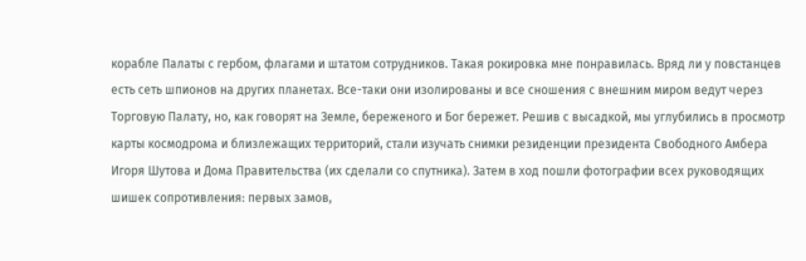корабле Палаты с гербом, флагами и штатом сотрудников. Такая рокировка мне понравилась. Вряд ли у повстанцев есть сеть шпионов на других планетах. Все-таки они изолированы и все сношения с внешним миром ведут через Торговую Палату, но, как говорят на Земле, береженого и Бог бережет. Решив с высадкой, мы углубились в просмотр карты космодрома и близлежащих территорий, стали изучать снимки резиденции президента Свободного Амбера Игоря Шутова и Дома Правительства (их сделали со спутника). Затем в ход пошли фотографии всех руководящих шишек сопротивления: первых замов,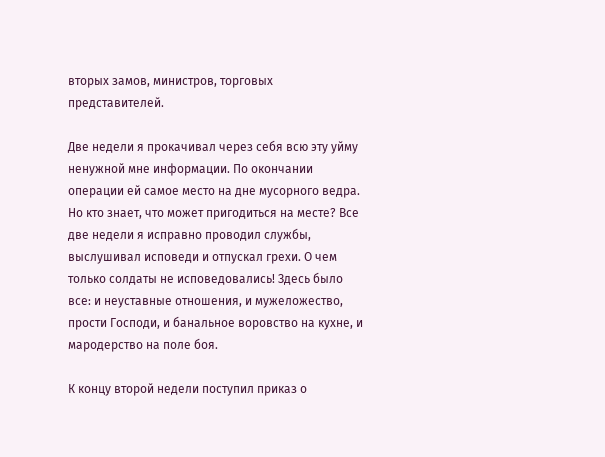вторых замов, министров, торговых представителей.

Две недели я прокачивал через себя всю эту уйму ненужной мне информации. По окончании операции ей самое место на дне мусорного ведра. Но кто знает, что может пригодиться на месте? Все две недели я исправно проводил службы, выслушивал исповеди и отпускал грехи. О чем только солдаты не исповедовались! Здесь было все: и неуставные отношения, и мужеложество, прости Господи, и банальное воровство на кухне, и мародерство на поле боя.

К концу второй недели поступил приказ о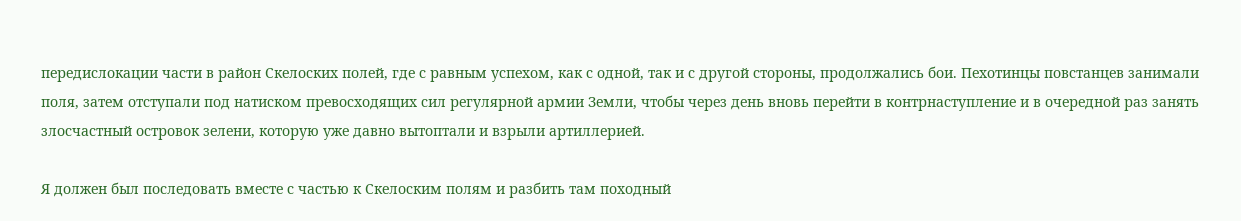передислокации части в район Скелоских полей, где с равным успехом, как с одной, так и с другой стороны, продолжались бои. Пехотинцы повстанцев занимали поля, затем отступали под натиском превосходящих сил регулярной армии Земли, чтобы через день вновь перейти в контрнаступление и в очередной раз занять злосчастный островок зелени, которую уже давно вытоптали и взрыли артиллерией.

Я должен был последовать вместе с частью к Скелоским полям и разбить там походный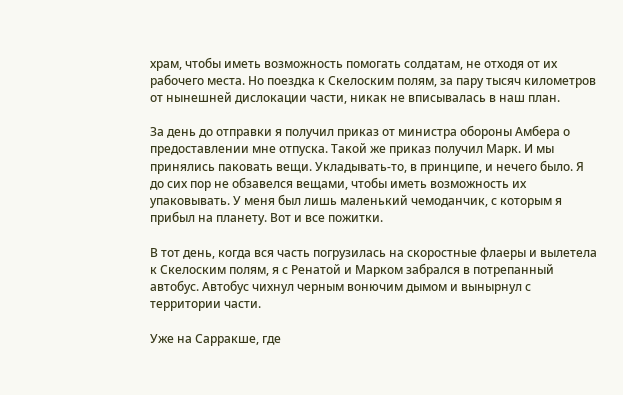храм, чтобы иметь возможность помогать солдатам, не отходя от их рабочего места. Но поездка к Скелоским полям, за пару тысяч километров от нынешней дислокации части, никак не вписывалась в наш план.

За день до отправки я получил приказ от министра обороны Амбера о предоставлении мне отпуска. Такой же приказ получил Марк. И мы принялись паковать вещи. Укладывать‑то, в принципе, и нечего было. Я до сих пор не обзавелся вещами, чтобы иметь возможность их упаковывать. У меня был лишь маленький чемоданчик, с которым я прибыл на планету. Вот и все пожитки.

В тот день, когда вся часть погрузилась на скоростные флаеры и вылетела к Скелоским полям, я с Ренатой и Марком забрался в потрепанный автобус. Автобус чихнул черным вонючим дымом и вынырнул с территории части.

Уже на Сарракше, где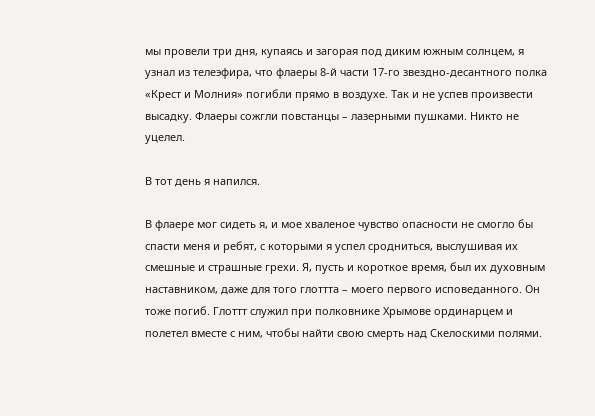мы провели три дня, купаясь и загорая под диким южным солнцем, я узнал из телеэфира, что флаеры 8‑й части 17‑го звездно-десантного полка «Крест и Молния» погибли прямо в воздухе. Так и не успев произвести высадку. Флаеры сожгли повстанцы – лазерными пушками. Никто не уцелел.

В тот день я напился.

В флаере мог сидеть я, и мое хваленое чувство опасности не смогло бы спасти меня и ребят, с которыми я успел сродниться, выслушивая их смешные и страшные грехи. Я, пусть и короткое время, был их духовным наставником, даже для того глоттта – моего первого исповеданного. Он тоже погиб. Глоттт служил при полковнике Хрымове ординарцем и полетел вместе с ним, чтобы найти свою смерть над Скелоскими полями.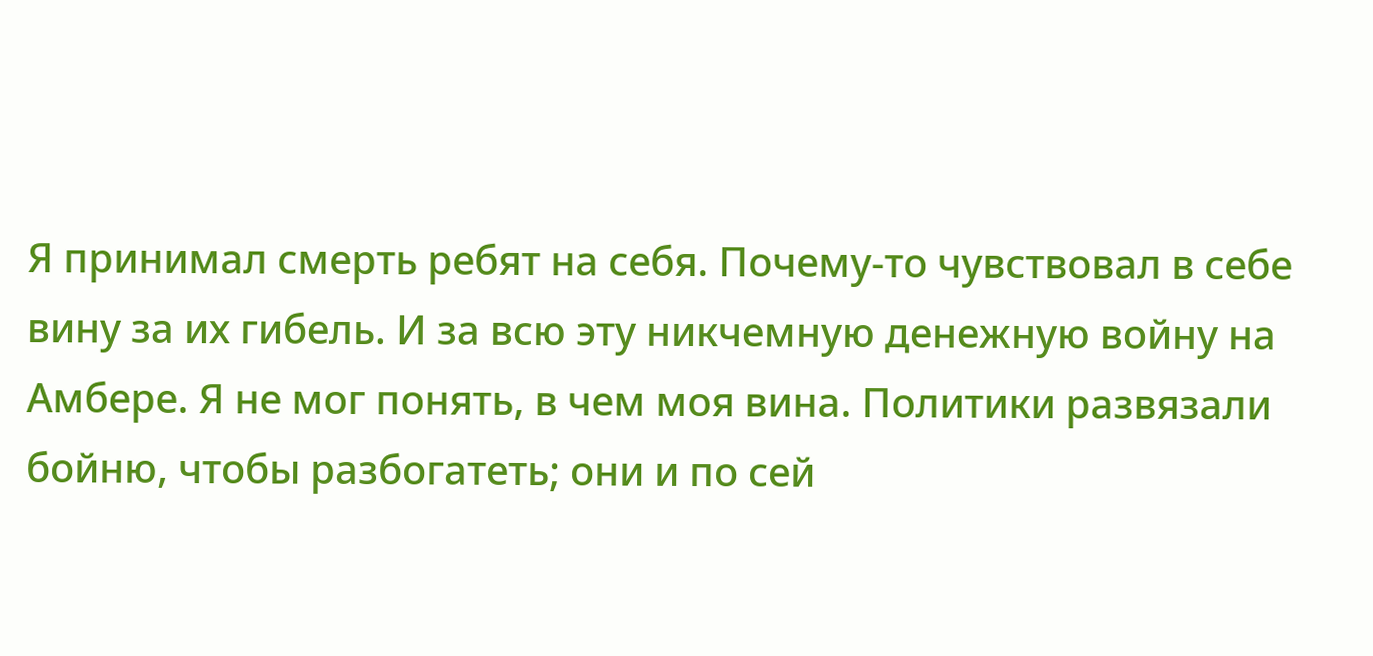Я принимал смерть ребят на себя. Почему-то чувствовал в себе вину за их гибель. И за всю эту никчемную денежную войну на Амбере. Я не мог понять, в чем моя вина. Политики развязали бойню, чтобы разбогатеть; они и по сей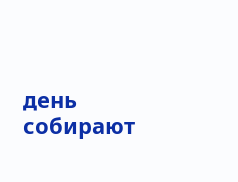день собирают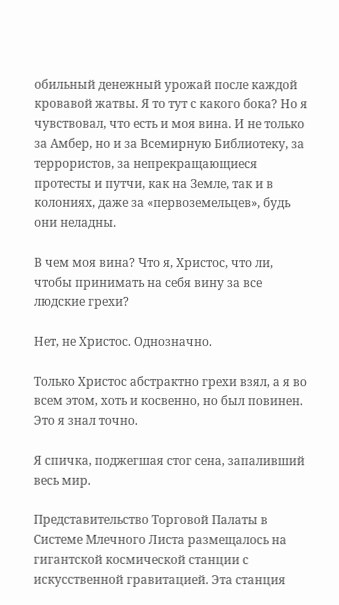обильный денежный урожай после каждой кровавой жатвы. Я то тут с какого бока? Но я чувствовал, что есть и моя вина. И не только за Амбер, но и за Всемирную Библиотеку, за террористов, за непрекращающиеся протесты и путчи, как на Земле, так и в колониях, даже за «первоземельцев», будь они неладны.

В чем моя вина? Что я, Христос, что ли, чтобы принимать на себя вину за все людские грехи?

Нет, не Христос. Однозначно.

Только Христос абстрактно грехи взял, а я во всем этом, хоть и косвенно, но был повинен. Это я знал точно.

Я спичка, поджегшая стог сена, запаливший весь мир.

Представительство Торговой Палаты в Системе Млечного Листа размещалось на гигантской космической станции с искусственной гравитацией. Эта станция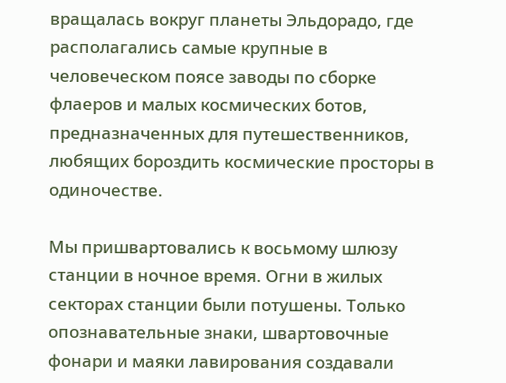вращалась вокруг планеты Эльдорадо, где располагались самые крупные в человеческом поясе заводы по сборке флаеров и малых космических ботов, предназначенных для путешественников, любящих бороздить космические просторы в одиночестве.

Мы пришвартовались к восьмому шлюзу станции в ночное время. Огни в жилых секторах станции были потушены. Только опознавательные знаки, швартовочные фонари и маяки лавирования создавали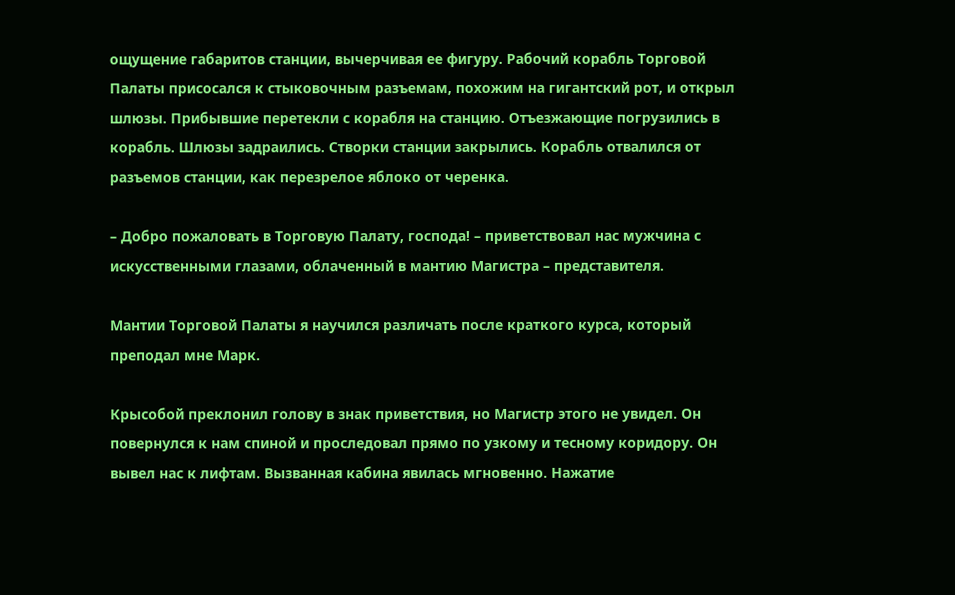ощущение габаритов станции, вычерчивая ее фигуру. Рабочий корабль Торговой Палаты присосался к стыковочным разъемам, похожим на гигантский рот, и открыл шлюзы. Прибывшие перетекли с корабля на станцию. Отъезжающие погрузились в корабль. Шлюзы задраились. Створки станции закрылись. Корабль отвалился от разъемов станции, как перезрелое яблоко от черенка.

– Добро пожаловать в Торговую Палату, господа! – приветствовал нас мужчина с искусственными глазами, облаченный в мантию Магистра – представителя.

Мантии Торговой Палаты я научился различать после краткого курса, который преподал мне Марк.

Крысобой преклонил голову в знак приветствия, но Магистр этого не увидел. Он повернулся к нам спиной и проследовал прямо по узкому и тесному коридору. Он вывел нас к лифтам. Вызванная кабина явилась мгновенно. Нажатие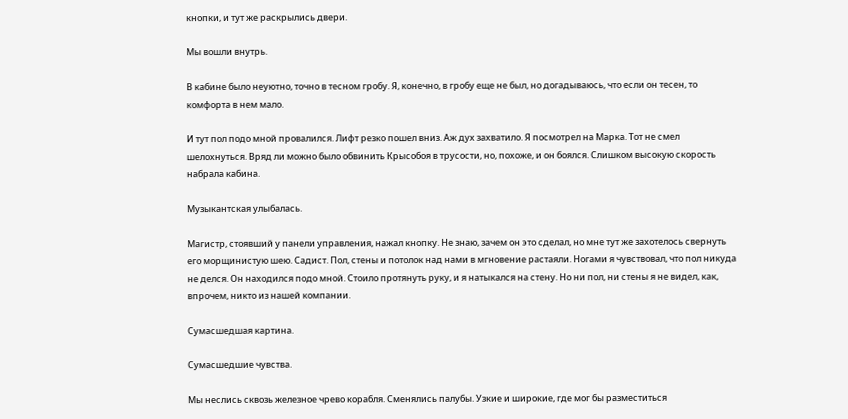кнопки, и тут же раскрылись двери.

Мы вошли внутрь.

В кабине было неуютно, точно в тесном гробу. Я, конечно, в гробу еще не был, но догадываюсь, что если он тесен, то комфорта в нем мало.

И тут пол подо мной провалился. Лифт резко пошел вниз. Аж дух захватило. Я посмотрел на Марка. Тот не смел шелохнуться. Вряд ли можно было обвинить Крысобоя в трусости, но, похоже, и он боялся. Слишком высокую скорость набрала кабина.

Музыкантская улыбалась.

Магистр, стоявший у панели управления, нажал кнопку. Не знаю, зачем он это сделал, но мне тут же захотелось свернуть его морщинистую шею. Садист. Пол, стены и потолок над нами в мгновение растаяли. Ногами я чувствовал, что пол никуда не делся. Он находился подо мной. Стоило протянуть руку, и я натыкался на стену. Но ни пол, ни стены я не видел, как, впрочем, никто из нашей компании.

Сумасшедшая картина.

Сумасшедшие чувства.

Мы неслись сквозь железное чрево корабля. Сменялись палубы. Узкие и широкие, где мог бы разместиться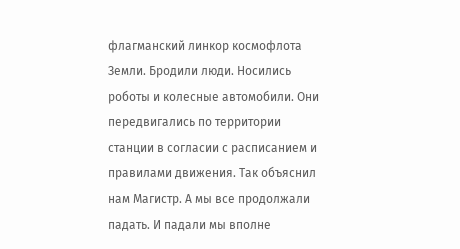флагманский линкор космофлота Земли. Бродили люди. Носились роботы и колесные автомобили. Они передвигались по территории станции в согласии с расписанием и правилами движения. Так объяснил нам Магистр. А мы все продолжали падать. И падали мы вполне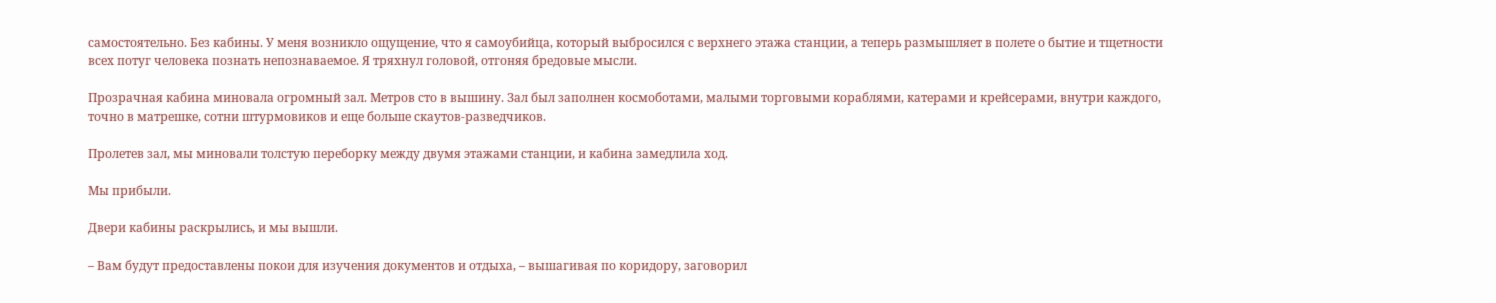самостоятельно. Без кабины. У меня возникло ощущение, что я самоубийца, который выбросился с верхнего этажа станции, а теперь размышляет в полете о бытие и тщетности всех потуг человека познать непознаваемое. Я тряхнул головой, отгоняя бредовые мысли.

Прозрачная кабина миновала огромный зал. Метров сто в вышину. Зал был заполнен космоботами, малыми торговыми кораблями, катерами и крейсерами, внутри каждого, точно в матрешке, сотни штурмовиков и еще больше скаутов‑разведчиков.

Пролетев зал, мы миновали толстую переборку между двумя этажами станции, и кабина замедлила ход.

Мы прибыли.

Двери кабины раскрылись, и мы вышли.

– Вам будут предоставлены покои для изучения документов и отдыха, – вышагивая по коридору, заговорил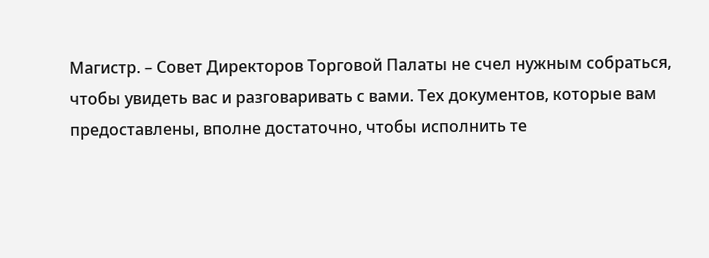Магистр. – Совет Директоров Торговой Палаты не счел нужным собраться, чтобы увидеть вас и разговаривать с вами. Тех документов, которые вам предоставлены, вполне достаточно, чтобы исполнить те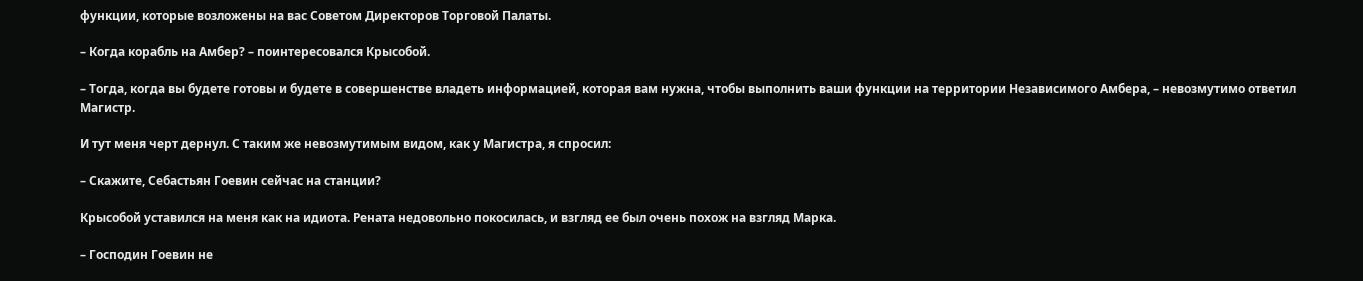функции, которые возложены на вас Советом Директоров Торговой Палаты.

– Когда корабль на Амбер? – поинтересовался Крысобой.

– Тогда, когда вы будете готовы и будете в совершенстве владеть информацией, которая вам нужна, чтобы выполнить ваши функции на территории Независимого Амбера, – невозмутимо ответил Магистр.

И тут меня черт дернул. С таким же невозмутимым видом, как у Магистра, я спросил:

– Скажите, Себастьян Гоевин сейчас на станции?

Крысобой уставился на меня как на идиота. Рената недовольно покосилась, и взгляд ее был очень похож на взгляд Марка.

– Господин Гоевин не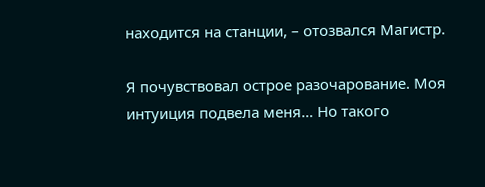находится на станции, – отозвался Магистр.

Я почувствовал острое разочарование. Моя интуиция подвела меня… Но такого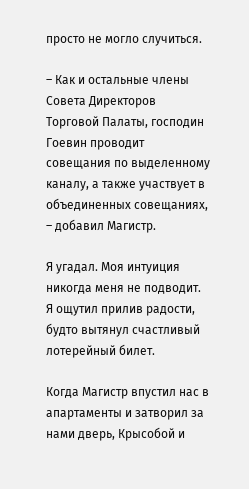просто не могло случиться.

– Как и остальные члены Совета Директоров Торговой Палаты, господин Гоевин проводит совещания по выделенному каналу, а также участвует в объединенных совещаниях, – добавил Магистр.

Я угадал. Моя интуиция никогда меня не подводит. Я ощутил прилив радости, будто вытянул счастливый лотерейный билет.

Когда Магистр впустил нас в апартаменты и затворил за нами дверь, Крысобой и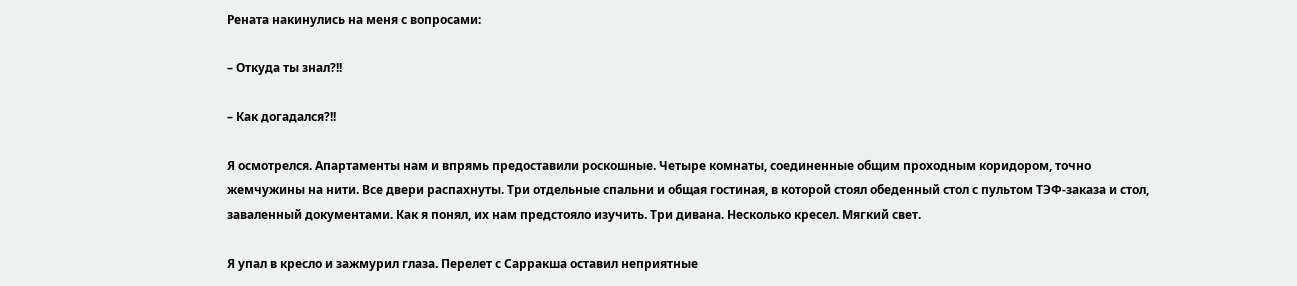Рената накинулись на меня с вопросами:

– Откуда ты знал?!!

– Как догадался?!!

Я осмотрелся. Апартаменты нам и впрямь предоставили роскошные. Четыре комнаты, соединенные общим проходным коридором, точно жемчужины на нити. Все двери распахнуты. Три отдельные спальни и общая гостиная, в которой стоял обеденный стол с пультом ТЭФ‑заказа и стол, заваленный документами. Как я понял, их нам предстояло изучить. Три дивана. Несколько кресел. Мягкий свет.

Я упал в кресло и зажмурил глаза. Перелет с Сарракша оставил неприятные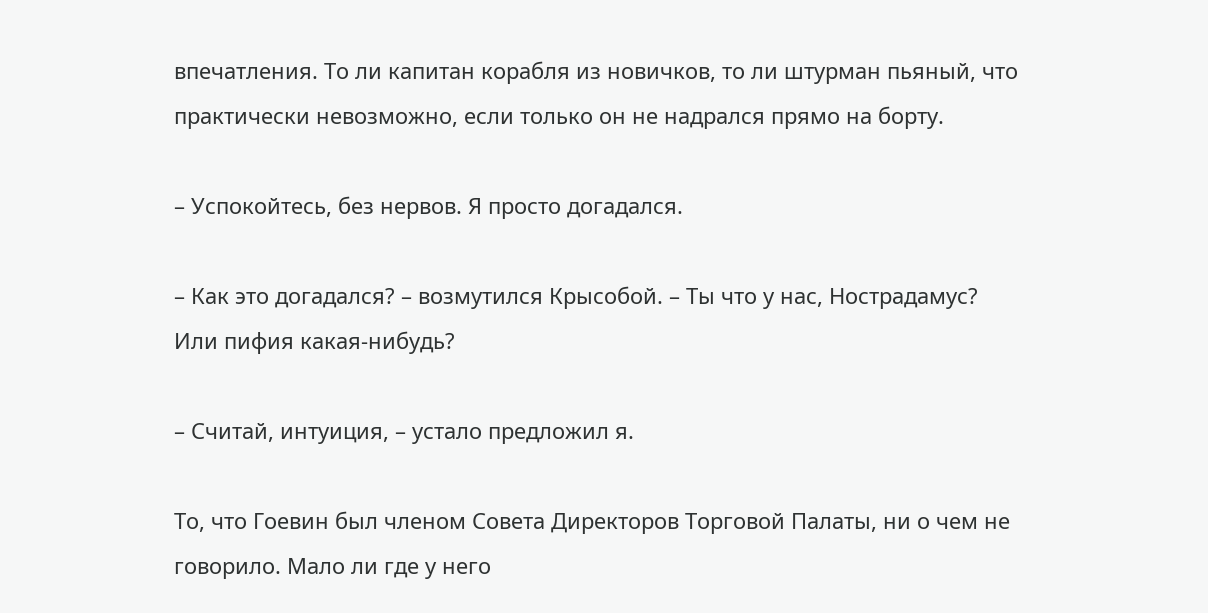впечатления. То ли капитан корабля из новичков, то ли штурман пьяный, что практически невозможно, если только он не надрался прямо на борту.

– Успокойтесь, без нервов. Я просто догадался.

– Как это догадался? – возмутился Крысобой. – Ты что у нас, Нострадамус? Или пифия какая-нибудь?

– Считай, интуиция, – устало предложил я.

То, что Гоевин был членом Совета Директоров Торговой Палаты, ни о чем не говорило. Мало ли где у него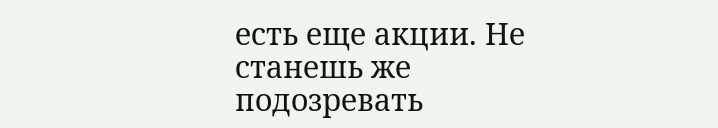есть еще акции. Не станешь же подозревать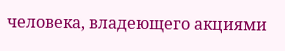человека, владеющего акциями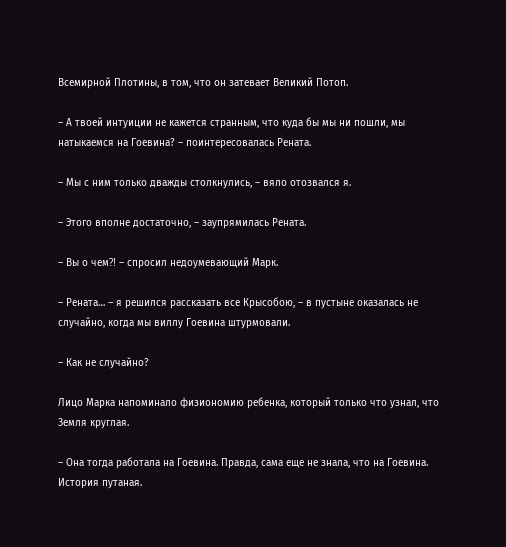Всемирной Плотины, в том, что он затевает Великий Потоп.

– А твоей интуиции не кажется странным, что куда бы мы ни пошли, мы натыкаемся на Гоевина? – поинтересовалась Рената.

– Мы с ним только дважды столкнулись, – вяло отозвался я.

– Этого вполне достаточно, – заупрямилась Рената.

– Вы о чем⁈ – спросил недоумевающий Марк.

– Рената… – я решился рассказать все Крысобою, – в пустыне оказалась не случайно, когда мы виллу Гоевина штурмовали.

– Как не случайно?

Лицо Марка напоминало физиономию ребенка, который только что узнал, что Земля круглая.

– Она тогда работала на Гоевина. Правда, сама еще не знала, что на Гоевина. История путаная.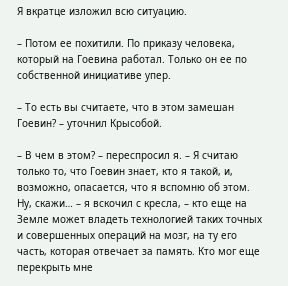Я вкратце изложил всю ситуацию.

– Потом ее похитили. По приказу человека, который на Гоевина работал. Только он ее по собственной инициативе упер.

– То есть вы считаете, что в этом замешан Гоевин? – уточнил Крысобой.

– В чем в этом? – переспросил я. – Я считаю только то, что Гоевин знает, кто я такой, и, возможно, опасается, что я вспомню об этом. Ну, скажи… – я вскочил с кресла, – кто еще на Земле может владеть технологией таких точных и совершенных операций на мозг, на ту его часть, которая отвечает за память. Кто мог еще перекрыть мне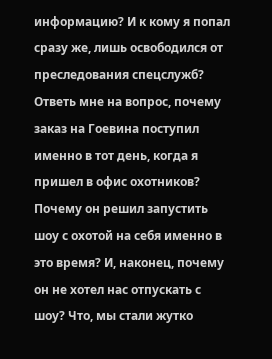информацию? И к кому я попал сразу же, лишь освободился от преследования спецслужб? Ответь мне на вопрос, почему заказ на Гоевина поступил именно в тот день, когда я пришел в офис охотников? Почему он решил запустить шоу с охотой на себя именно в это время? И, наконец, почему он не хотел нас отпускать с шоу? Что, мы стали жутко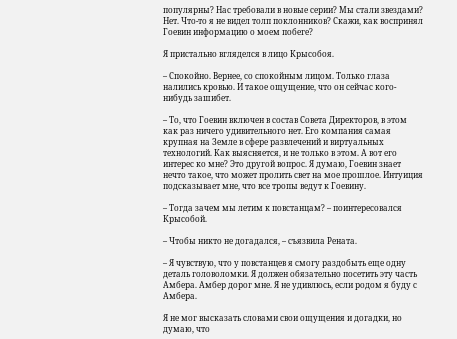популярны? Нас требовали в новые серии? Мы стали звездами? Нет. Что-то я не видел толп поклонников? Скажи, как воспринял Гоевин информацию о моем побеге?

Я пристально вгляделся в лицо Крысобоя.

– Спокойно. Вернее, со спокойным лицом. Только глаза налились кровью. И такое ощущение, что он сейчас кого-нибудь зашибет.

– То, что Гоевин включен в состав Совета Директоров, в этом как раз ничего удивительного нет. Его компания самая крупная на Земле в сфере развлечений и виртуальных технологий. Как выясняется, и не только в этом. А вот его интерес ко мне? Это другой вопрос. Я думаю, Гоевин знает нечто такое, что может пролить свет на мое прошлое. Интуиция подсказывает мне, что все тропы ведут к Гоевину.

– Тогда зачем мы летим к повстанцам? – поинтересовался Крысобой.

– Чтобы никто не догадался, – съязвила Рената.

– Я чувствую, что у повстанцев я смогу раздобыть еще одну деталь головоломки. Я должен обязательно посетить эту часть Амбера. Амбер дорог мне. Я не удивлюсь, если родом я буду с Амбера.

Я не мог высказать словами свои ощущения и догадки, но думаю, что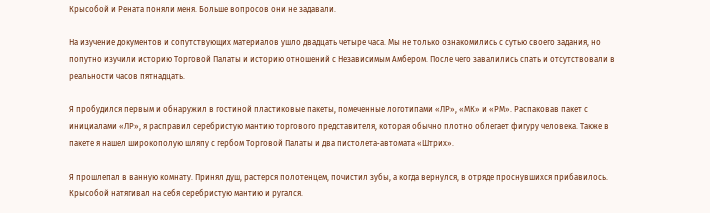Крысобой и Рената поняли меня. Больше вопросов они не задавали.

На изучение документов и сопутствующих материалов ушло двадцать четыре часа. Мы не только ознакомились с сутью своего задания, но попутно изучили историю Торговой Палаты и историю отношений с Независимым Амбером. После чего завалились спать и отсутствовали в реальности часов пятнадцать.

Я пробудился первым и обнаружил в гостиной пластиковые пакеты, помеченные логотипами «ЛР», «МК» и «РМ». Распаковав пакет с инициалами «ЛР», я расправил серебристую мантию торгового представителя, которая обычно плотно облегает фигуру человека. Также в пакете я нашел широкополую шляпу с гербом Торговой Палаты и два пистолета‑автомата «Штрих».

Я прошлепал в ванную комнату. Принял душ, растерся полотенцем, почистил зубы, а когда вернулся, в отряде проснувшихся прибавилось. Крысобой натягивал на себя серебристую мантию и ругался.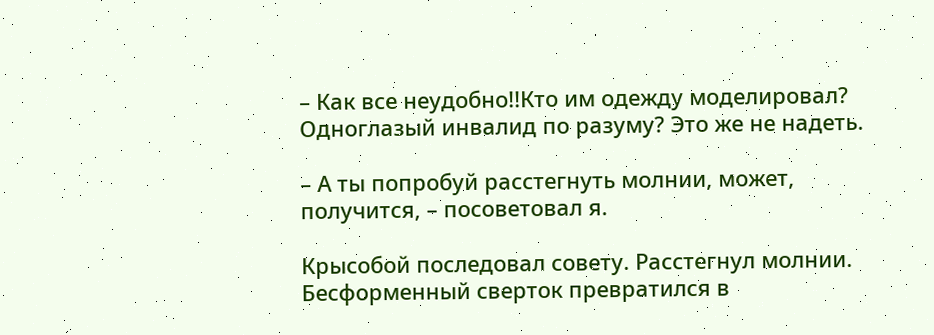– Как все неудобно!!Кто им одежду моделировал? Одноглазый инвалид по разуму? Это же не надеть.

– А ты попробуй расстегнуть молнии, может, получится, – посоветовал я.

Крысобой последовал совету. Расстегнул молнии. Бесформенный сверток превратился в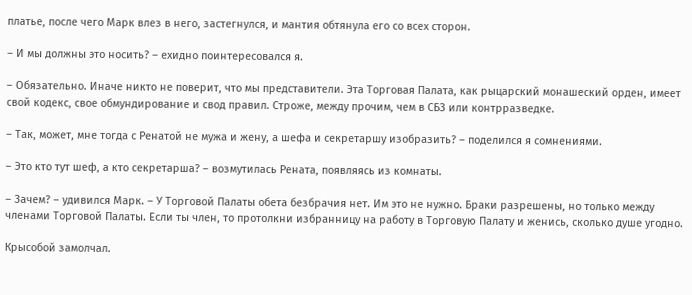платье, после чего Марк влез в него, застегнулся, и мантия обтянула его со всех сторон.

– И мы должны это носить? – ехидно поинтересовался я.

– Обязательно. Иначе никто не поверит, что мы представители. Эта Торговая Палата, как рыцарский монашеский орден, имеет свой кодекс, свое обмундирование и свод правил. Строже, между прочим, чем в СБЗ или контрразведке.

– Так, может, мне тогда с Ренатой не мужа и жену, а шефа и секретаршу изобразить? – поделился я сомнениями.

– Это кто тут шеф, а кто секретарша? – возмутилась Рената, появляясь из комнаты.

– Зачем? – удивился Марк. – У Торговой Палаты обета безбрачия нет. Им это не нужно. Браки разрешены, но только между членами Торговой Палаты. Если ты член, то протолкни избранницу на работу в Торговую Палату и женись, сколько душе угодно.

Крысобой замолчал.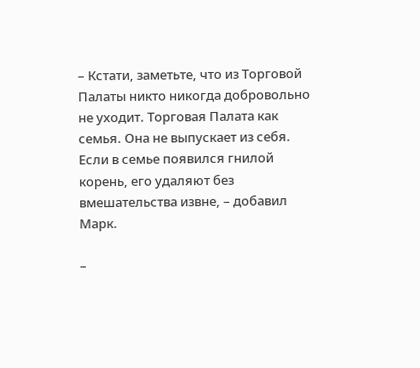– Кстати, заметьте, что из Торговой Палаты никто никогда добровольно не уходит. Торговая Палата как семья. Она не выпускает из себя. Если в семье появился гнилой корень, его удаляют без вмешательства извне, – добавил Марк.

–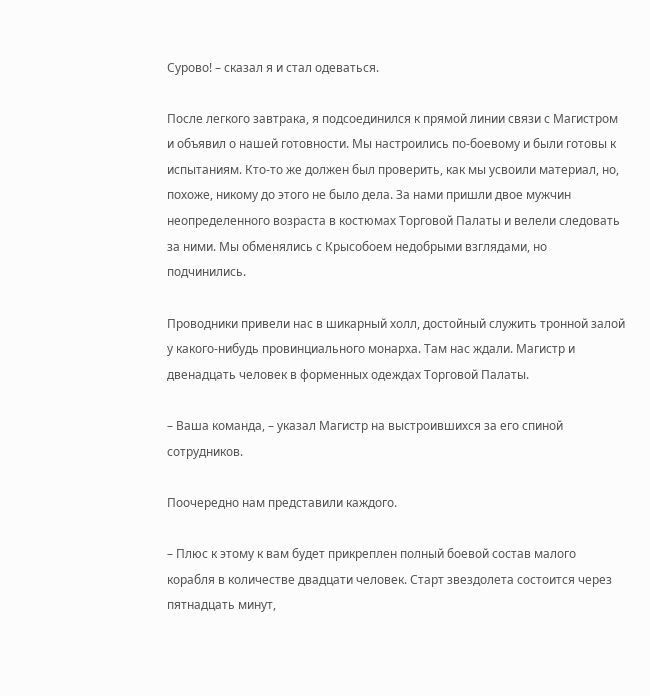Сурово! – сказал я и стал одеваться.

После легкого завтрака, я подсоединился к прямой линии связи с Магистром и объявил о нашей готовности. Мы настроились по-боевому и были готовы к испытаниям. Кто-то же должен был проверить, как мы усвоили материал, но, похоже, никому до этого не было дела. За нами пришли двое мужчин неопределенного возраста в костюмах Торговой Палаты и велели следовать за ними. Мы обменялись с Крысобоем недобрыми взглядами, но подчинились.

Проводники привели нас в шикарный холл, достойный служить тронной залой у какого-нибудь провинциального монарха. Там нас ждали. Магистр и двенадцать человек в форменных одеждах Торговой Палаты.

– Ваша команда, – указал Магистр на выстроившихся за его спиной сотрудников.

Поочередно нам представили каждого.

– Плюс к этому к вам будет прикреплен полный боевой состав малого корабля в количестве двадцати человек. Старт звездолета состоится через пятнадцать минут,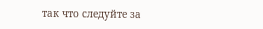так что следуйте за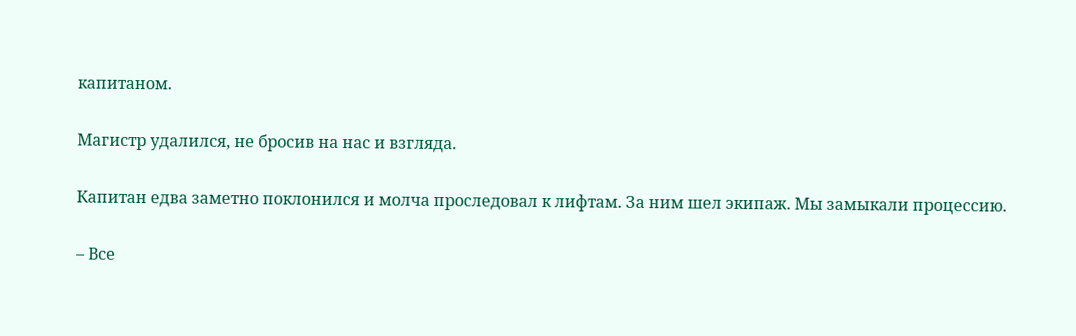капитаном.

Магистр удалился, не бросив на нас и взгляда.

Капитан едва заметно поклонился и молча проследовал к лифтам. За ним шел экипаж. Мы замыкали процессию.

– Все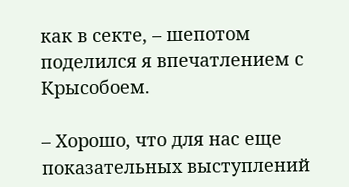как в секте, – шепотом поделился я впечатлением с Крысобоем.

– Хорошо, что для нас еще показательных выступлений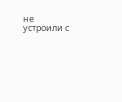не устроили с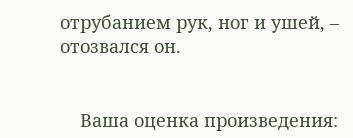отрубанием рук, ног и ушей, – отозвался он.


    Ваша оценка произведения: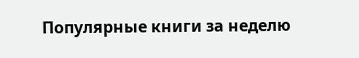Популярные книги за неделю